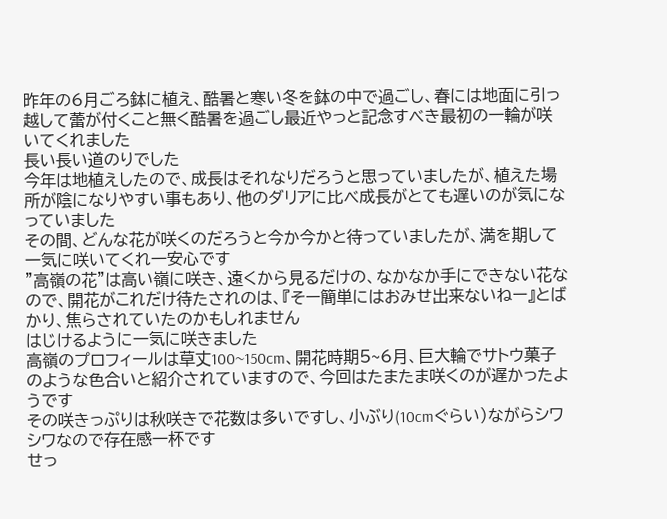昨年の6月ごろ鉢に植え、酷暑と寒い冬を鉢の中で過ごし、春には地面に引っ越して蕾が付くこと無く酷暑を過ごし最近やっと記念すべき最初の一輪が咲いてくれました
長い長い道のりでした
今年は地植えしたので、成長はそれなりだろうと思っていましたが、植えた場所が陰になりやすい事もあり、他のダリアに比べ成長がとても遅いのが気になっていました
その間、どんな花が咲くのだろうと今か今かと待っていましたが、満を期して一気に咲いてくれ一安心です
”高嶺の花”は高い嶺に咲き、遠くから見るだけの、なかなか手にできない花なので、開花がこれだけ待たされのは、『そー簡単にはおみせ出来ないねー』とばかり、焦らされていたのかもしれません
はじけるように一気に咲きました
高嶺のプロフィールは草丈100~150cm、開花時期5~6月、巨大輪でサトウ菓子のような色合いと紹介されていますので、今回はたまたま咲くのが遅かったようです
その咲きっぷりは秋咲きで花数は多いですし、小ぶり(10cmぐらい)ながらシワシワなので存在感一杯です
せっ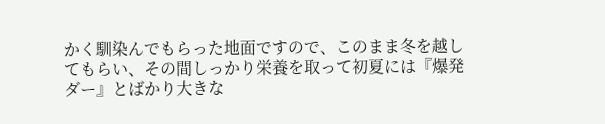かく馴染んでもらった地面ですので、このまま冬を越してもらい、その間しっかり栄養を取って初夏には『爆発ダー』とばかり大きな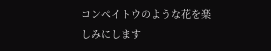コンペイトウのような花を楽しみにします